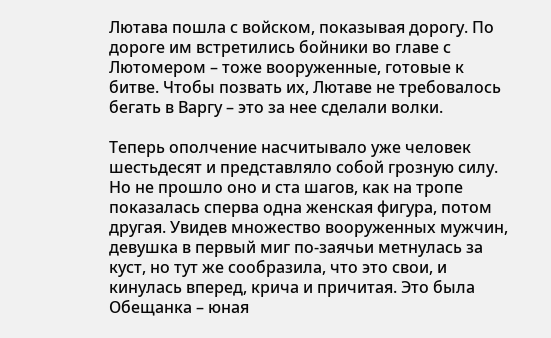Лютава пошла с войском, показывая дорогу. По дороге им встретились бойники во главе с Лютомером – тоже вооруженные, готовые к битве. Чтобы позвать их, Лютаве не требовалось бегать в Варгу – это за нее сделали волки.

Теперь ополчение насчитывало уже человек шестьдесят и представляло собой грозную силу. Но не прошло оно и ста шагов, как на тропе показалась сперва одна женская фигура, потом другая. Увидев множество вооруженных мужчин, девушка в первый миг по-заячьи метнулась за куст, но тут же сообразила, что это свои, и кинулась вперед, крича и причитая. Это была Обещанка – юная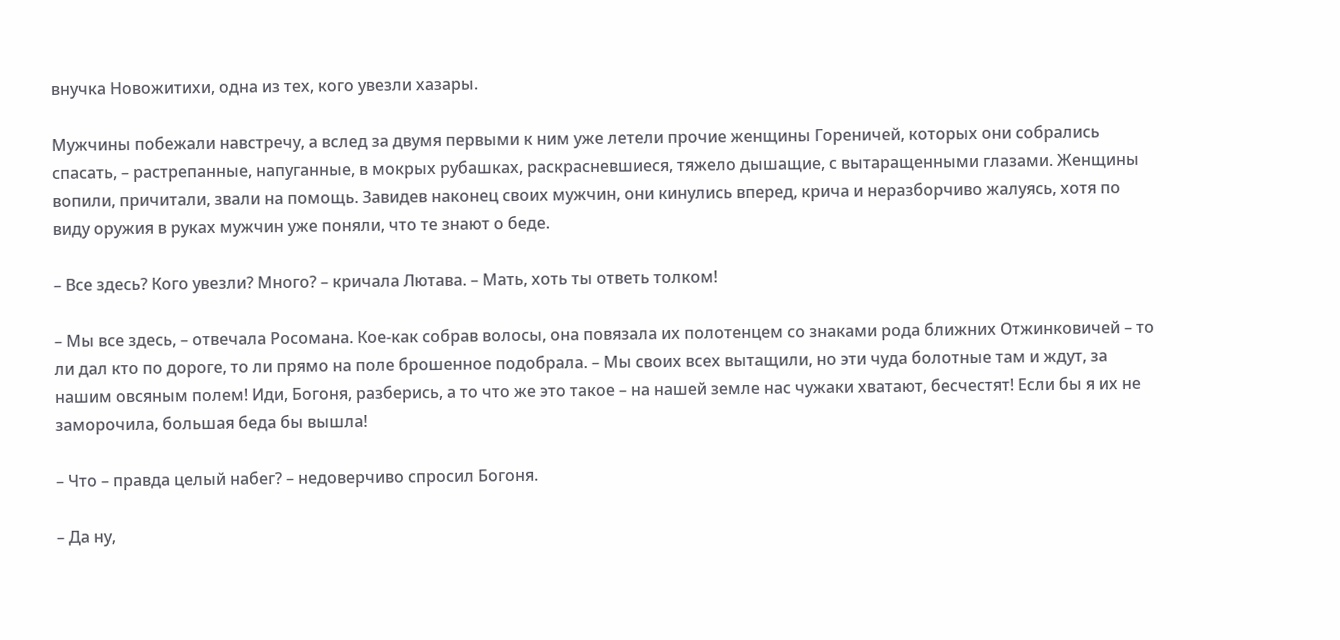внучка Новожитихи, одна из тех, кого увезли хазары.

Мужчины побежали навстречу, а вслед за двумя первыми к ним уже летели прочие женщины Гореничей, которых они собрались спасать, – растрепанные, напуганные, в мокрых рубашках, раскрасневшиеся, тяжело дышащие, с вытаращенными глазами. Женщины вопили, причитали, звали на помощь. Завидев наконец своих мужчин, они кинулись вперед, крича и неразборчиво жалуясь, хотя по виду оружия в руках мужчин уже поняли, что те знают о беде.

– Все здесь? Кого увезли? Много? – кричала Лютава. – Мать, хоть ты ответь толком!

– Мы все здесь, – отвечала Росомана. Кое-как собрав волосы, она повязала их полотенцем со знаками рода ближних Отжинковичей – то ли дал кто по дороге, то ли прямо на поле брошенное подобрала. – Мы своих всех вытащили, но эти чуда болотные там и ждут, за нашим овсяным полем! Иди, Богоня, разберись, а то что же это такое – на нашей земле нас чужаки хватают, бесчестят! Если бы я их не заморочила, большая беда бы вышла!

– Что – правда целый набег? – недоверчиво спросил Богоня.

– Да ну,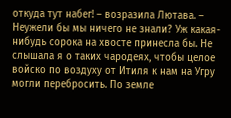откуда тут набег! – возразила Лютава. – Неужели бы мы ничего не знали? Уж какая-нибудь сорока на хвосте принесла бы. Не слышала я о таких чародеях, чтобы целое войско по воздуху от Итиля к нам на Угру могли перебросить. По земле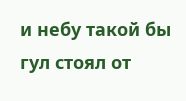и небу такой бы гул стоял от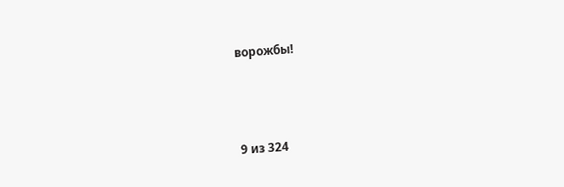ворожбы!



9 из 324